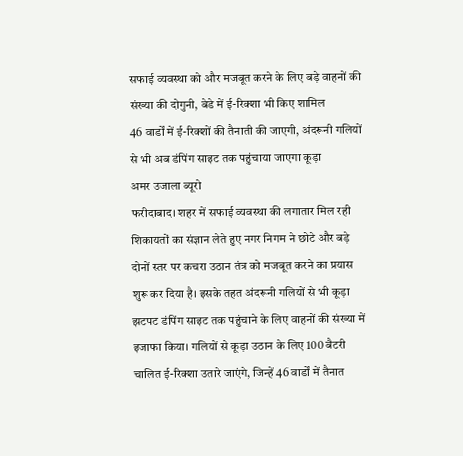सफाई व्यवस्था को और मजबूत करने के लिए बड़े वाहनों की संख्या की दोगुनी, बेडे में ई-रिक्शा भी किए शामिल
46 वार्डों में ई-रिक्शों की तैनाती की जाएगी, अंदरूनी गलियों से भी अब डंपिंग साइट तक पहुंचाया जाएगा कूड़ा
अमर उजाला ब्यूरो
फरीदाबाद। शहर में सफाई व्यवस्था की लगातार मिल रही शिकायतों का संज्ञान लेते हुए नगर निगम ने छोटे और बड़े दोनों स्तर पर कचरा उठान तंत्र को मजबूत करने का प्रयास शुरू कर दिया है। इसके तहत अंदरूनी गलियों से भी कूड़ा झटपट डंपिंग साइट तक पहुंचाने के लिए वाहनों की संख्या में इजाफा किया। गलियों से कूड़ा उठान के लिए 100 बैटरी चालित ई-रिक्शा उतारे जाएंगे, जिन्हें 46 वार्डों में तैनात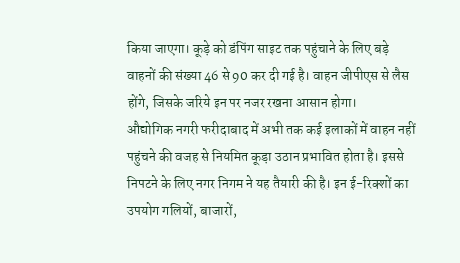किया जाएगा। कूड़े को डंपिंग साइट तक पहुंचाने के लिए बड़े वाहनों की संख्या 46 से 90 कर दी गई है। वाहन जीपीएस से लैस होंगे, जिसके जरिये इन पर नजर रखना आसान होगा।
औद्योगिक नगरी फरीदाबाद में अभी तक कई इलाकों में वाहन नहीं पहुंचने की वजह से नियमित कूड़ा उठान प्रभावित होता है। इससे निपटने के लिए नगर निगम ने यह तैयारी की है। इन ई-रिक्शों का उपयोग गलियों, बाजारों,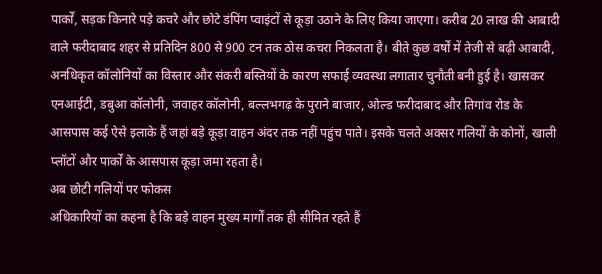पार्कों, सड़क किनारे पड़े कचरे और छोटे डंपिंग प्वाइंटों से कूड़ा उठाने के लिए किया जाएगा। करीब 20 लाख की आबादी वाले फरीदाबाद शहर से प्रतिदिन 800 से 900 टन तक ठोस कचरा निकलता है। बीते कुछ वर्षों में तेजी से बढ़ी आबादी, अनधिकृत कॉलोनियों का विस्तार और संकरी बस्तियों के कारण सफाई व्यवस्था लगातार चुनौती बनी हुई है। खासकर एनआईटी, डबुआ कॉलोनी, जवाहर कॉलोनी, बल्लभगढ़ के पुराने बाजार, ओल्ड फरीदाबाद और तिगांव रोड के आसपास कई ऐसे इलाके हैं जहां बड़े कूड़ा वाहन अंदर तक नहीं पहुंच पाते। इसके चलते अक्सर गलियों के कोनों, खाली प्लॉटों और पार्कों के आसपास कूड़ा जमा रहता है।
अब छोटी गलियों पर फोकस
अधिकारियों का कहना है कि बड़े वाहन मुख्य मार्गों तक ही सीमित रहते हैं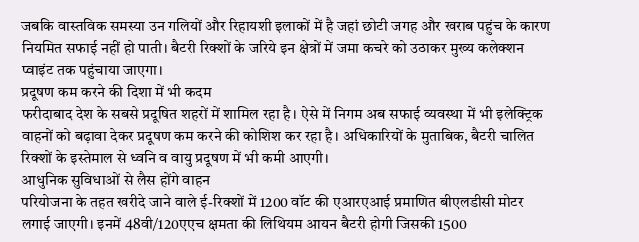जबकि वास्तविक समस्या उन गलियों और रिहायशी इलाकों में है जहां छोटी जगह और खराब पहुंच के कारण नियमित सफाई नहीं हो पाती। बैटरी रिक्शों के जरिये इन क्षेत्रों में जमा कचरे को उठाकर मुख्य कलेक्शन प्वाइंट तक पहुंचाया जाएगा।
प्रदूषण कम करने की दिशा में भी कदम
फरीदाबाद देश के सबसे प्रदूषित शहरों में शामिल रहा है। ऐसे में निगम अब सफाई व्यवस्था में भी इलेक्ट्रिक वाहनों को बढ़ावा देकर प्रदूषण कम करने की कोशिश कर रहा है। अधिकारियों के मुताबिक, बैटरी चालित रिक्शों के इस्तेमाल से ध्वनि व वायु प्रदूषण में भी कमी आएगी।
आधुनिक सुविधाओं से लैस होंगे वाहन
परियोजना के तहत खरीदे जाने वाले ई-रिक्शों में 1200 वॉट की एआरएआई प्रमाणित बीएलडीसी मोटर लगाई जाएगी। इनमें 48वी/120एएच क्षमता की लिथियम आयन बैटरी होगी जिसकी 1500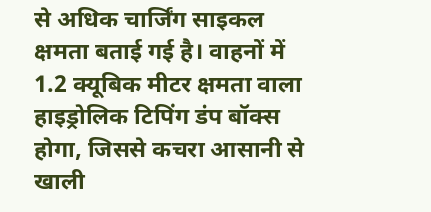से अधिक चार्जिंग साइकल क्षमता बताई गई है। वाहनों में 1.2 क्यूबिक मीटर क्षमता वाला हाइड्रोलिक टिपिंग डंप बॉक्स होगा, जिससे कचरा आसानी से खाली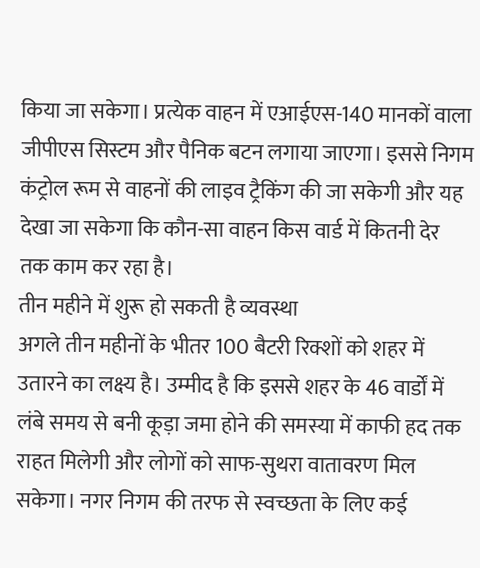किया जा सकेगा। प्रत्येक वाहन में एआईएस-140 मानकों वाला जीपीएस सिस्टम और पैनिक बटन लगाया जाएगा। इससे निगम कंट्रोल रूम से वाहनों की लाइव ट्रैकिंग की जा सकेगी और यह देखा जा सकेगा कि कौन-सा वाहन किस वार्ड में कितनी देर तक काम कर रहा है।
तीन महीने में शुरू हो सकती है व्यवस्था
अगले तीन महीनों के भीतर 100 बैटरी रिक्शों को शहर में उतारने का लक्ष्य है। उम्मीद है कि इससे शहर के 46 वार्डों में लंबे समय से बनी कूड़ा जमा होने की समस्या में काफी हद तक राहत मिलेगी और लोगों को साफ-सुथरा वातावरण मिल सकेगा। नगर निगम की तरफ से स्वच्छता के लिए कई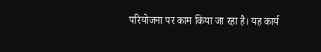परियोजना पर काम किया जा रहा है। यह कार्य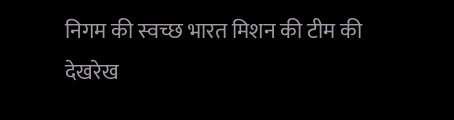निगम की स्वच्छ भारत मिशन की टीम की देखरेख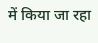में किया जा रहा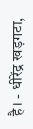है। - धीरेंद्र खड़गटा,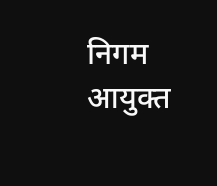निगम आयुक्त